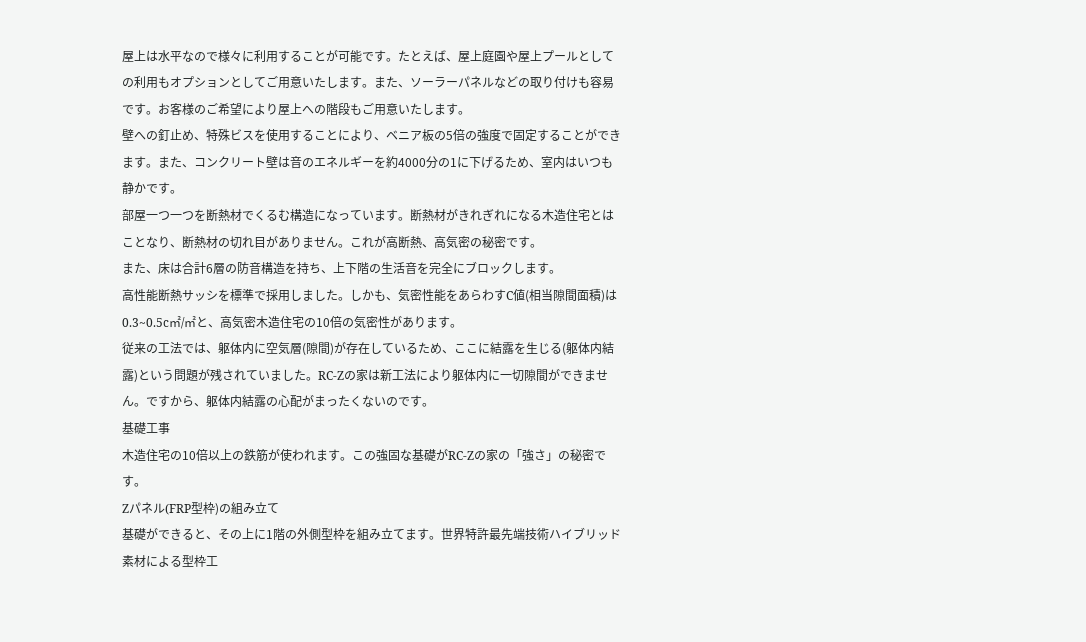屋上は水平なので様々に利用することが可能です。たとえば、屋上庭園や屋上プールとしての利用もオプションとしてご用意いたします。また、ソーラーパネルなどの取り付けも容易です。お客様のご希望により屋上への階段もご用意いたします。
壁への釘止め、特殊ビスを使用することにより、ベニア板の5倍の強度で固定することができます。また、コンクリート壁は音のエネルギーを約4000分の1に下げるため、室内はいつも静かです。
部屋一つ一つを断熱材でくるむ構造になっています。断熱材がきれぎれになる木造住宅とはことなり、断熱材の切れ目がありません。これが高断熱、高気密の秘密です。
また、床は合計6層の防音構造を持ち、上下階の生活音を完全にブロックします。
高性能断熱サッシを標準で採用しました。しかも、気密性能をあらわすC値(相当隙間面積)は0.3~0.5c㎡/㎡と、高気密木造住宅の10倍の気密性があります。
従来の工法では、躯体内に空気層(隙間)が存在しているため、ここに結露を生じる(躯体内結露)という問題が残されていました。RC-Zの家は新工法により躯体内に一切隙間ができません。ですから、躯体内結露の心配がまったくないのです。
基礎工事
木造住宅の10倍以上の鉄筋が使われます。この強固な基礎がRC-Zの家の「強さ」の秘密です。
Zパネル(FRP型枠)の組み立て
基礎ができると、その上に1階の外側型枠を組み立てます。世界特許最先端技術ハイブリッド素材による型枠工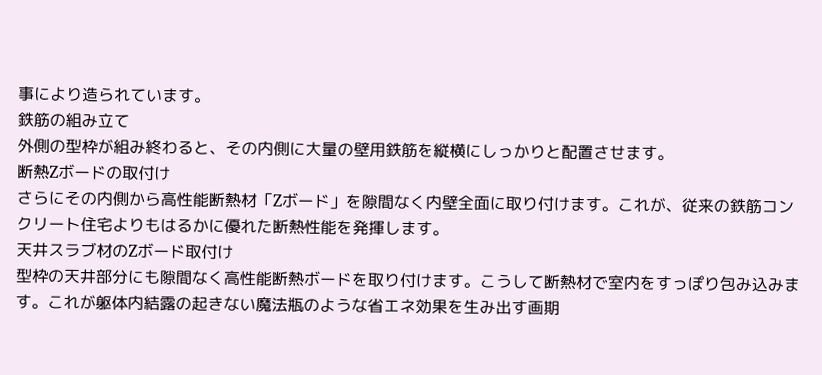事により造られています。
鉄筋の組み立て
外側の型枠が組み終わると、その内側に大量の壁用鉄筋を縦横にしっかりと配置させます。
断熱Zボードの取付け
さらにその内側から高性能断熱材「Zボード」を隙間なく内壁全面に取り付けます。これが、従来の鉄筋コンクリート住宅よりもはるかに優れた断熱性能を発揮します。
天井スラブ材のZボード取付け
型枠の天井部分にも隙間なく高性能断熱ボードを取り付けます。こうして断熱材で室内をすっぽり包み込みます。これが躯体内結露の起きない魔法瓶のような省エネ効果を生み出す画期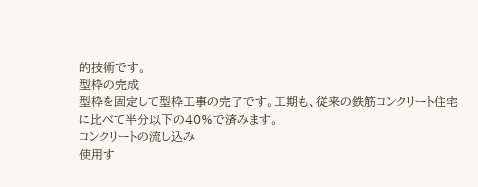的技術です。
型枠の完成
型枠を固定して型枠工事の完了です。工期も、従来の鉄筋コンクリート住宅に比べて半分以下の40%で済みます。
コンクリートの流し込み
使用す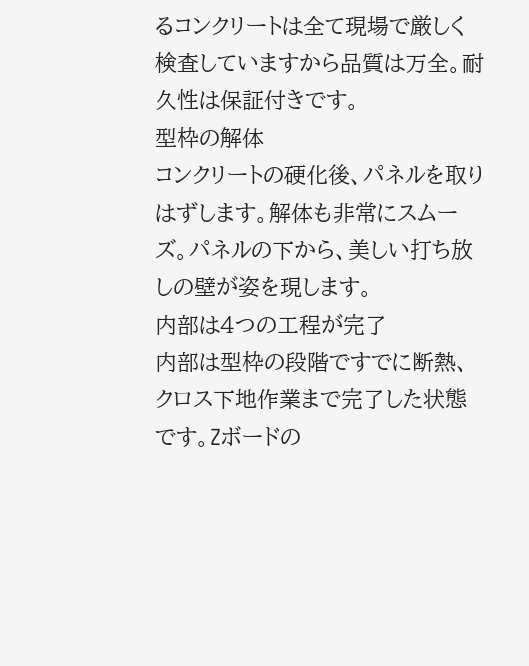るコンクリートは全て現場で厳しく検査していますから品質は万全。耐久性は保証付きです。
型枠の解体
コンクリートの硬化後、パネルを取りはずします。解体も非常にスムーズ。パネルの下から、美しい打ち放しの壁が姿を現します。
内部は4つの工程が完了
内部は型枠の段階ですでに断熱、クロス下地作業まで完了した状態です。Zボードの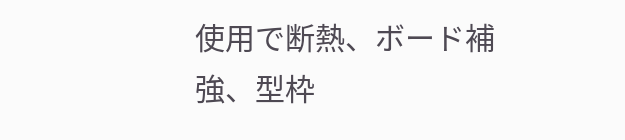使用で断熱、ボード補強、型枠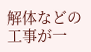解体などの工事が一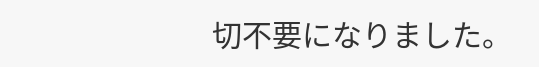切不要になりました。